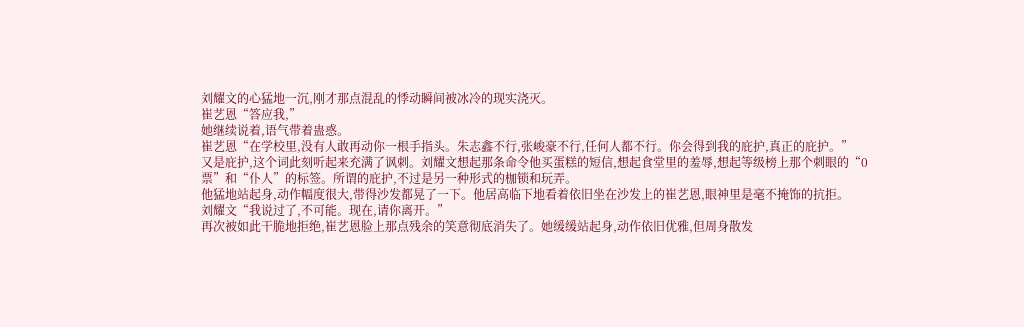刘耀文的心猛地一沉,刚才那点混乱的悸动瞬间被冰冷的现实浇灭。
崔艺恩“答应我,”
她继续说着,语气带着蛊惑。
崔艺恩“在学校里,没有人敢再动你一根手指头。朱志鑫不行,张峻豪不行,任何人都不行。你会得到我的庇护,真正的庇护。”
又是庇护,这个词此刻听起来充满了讽刺。刘耀文想起那条命令他买蛋糕的短信,想起食堂里的羞辱,想起等级榜上那个刺眼的“0票”和“仆人”的标签。所谓的庇护,不过是另一种形式的枷锁和玩弄。
他猛地站起身,动作幅度很大,带得沙发都晃了一下。他居高临下地看着依旧坐在沙发上的崔艺恩,眼神里是毫不掩饰的抗拒。
刘耀文“我说过了,不可能。现在,请你离开。”
再次被如此干脆地拒绝,崔艺恩脸上那点残余的笑意彻底消失了。她缓缓站起身,动作依旧优雅,但周身散发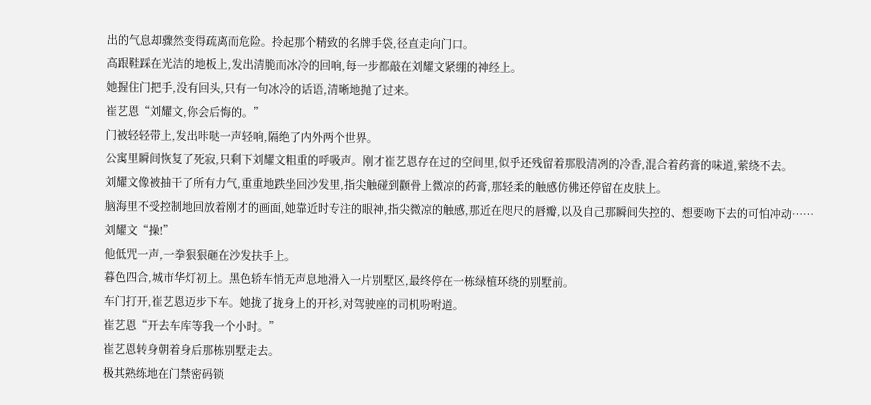出的气息却骤然变得疏离而危险。拎起那个精致的名牌手袋,径直走向门口。
高跟鞋踩在光洁的地板上,发出清脆而冰冷的回响,每一步都敲在刘耀文紧绷的神经上。
她握住门把手,没有回头,只有一句冰冷的话语,清晰地抛了过来。
崔艺恩“刘耀文,你会后悔的。”
门被轻轻带上,发出咔哒一声轻响,隔绝了内外两个世界。
公寓里瞬间恢复了死寂,只剩下刘耀文粗重的呼吸声。刚才崔艺恩存在过的空间里,似乎还残留着那股清冽的冷香,混合着药膏的味道,萦绕不去。
刘耀文像被抽干了所有力气,重重地跌坐回沙发里,指尖触碰到颧骨上微凉的药膏,那轻柔的触感仿佛还停留在皮肤上。
脑海里不受控制地回放着刚才的画面,她靠近时专注的眼神,指尖微凉的触感,那近在咫尺的唇瓣,以及自己那瞬间失控的、想要吻下去的可怕冲动……
刘耀文“操!”
他低咒一声,一拳狠狠砸在沙发扶手上。
暮色四合,城市华灯初上。黑色轿车悄无声息地滑入一片别墅区,最终停在一栋绿植环绕的别墅前。
车门打开,崔艺恩迈步下车。她拢了拢身上的开衫,对驾驶座的司机吩咐道。
崔艺恩“开去车库等我一个小时。”
崔艺恩转身朝着身后那栋别墅走去。
极其熟练地在门禁密码锁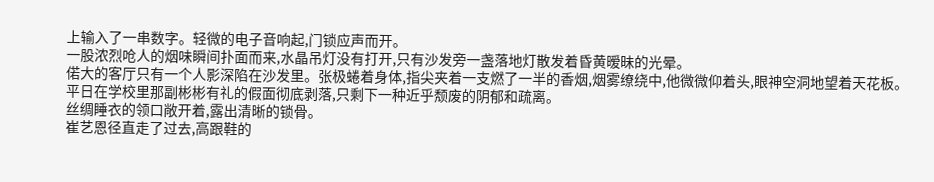上输入了一串数字。轻微的电子音响起,门锁应声而开。
一股浓烈呛人的烟味瞬间扑面而来,水晶吊灯没有打开,只有沙发旁一盏落地灯散发着昏黄暧昧的光晕。
偌大的客厅只有一个人影深陷在沙发里。张极蜷着身体,指尖夹着一支燃了一半的香烟,烟雾缭绕中,他微微仰着头,眼神空洞地望着天花板。
平日在学校里那副彬彬有礼的假面彻底剥落,只剩下一种近乎颓废的阴郁和疏离。
丝绸睡衣的领口敞开着,露出清晰的锁骨。
崔艺恩径直走了过去,高跟鞋的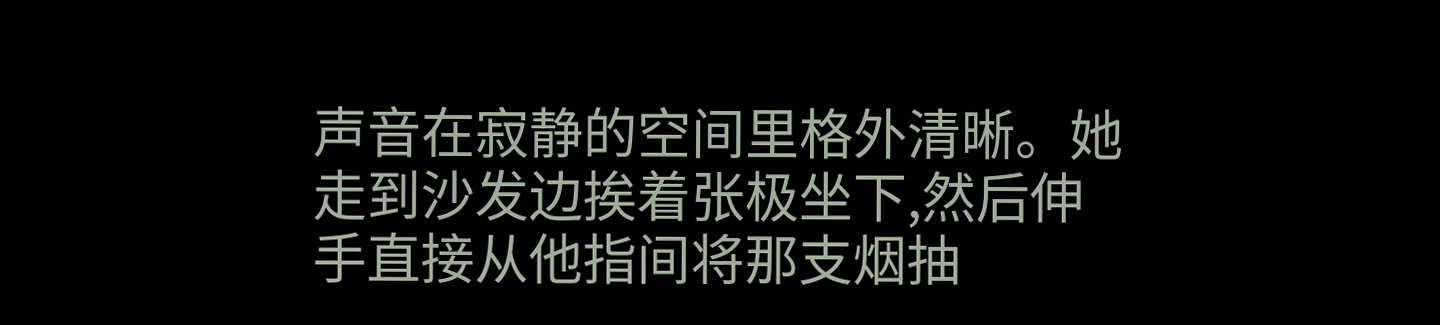声音在寂静的空间里格外清晰。她走到沙发边挨着张极坐下,然后伸手直接从他指间将那支烟抽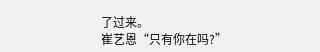了过来。
崔艺恩“只有你在吗?”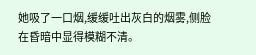她吸了一口烟,缓缓吐出灰白的烟雾,侧脸在昏暗中显得模糊不清。